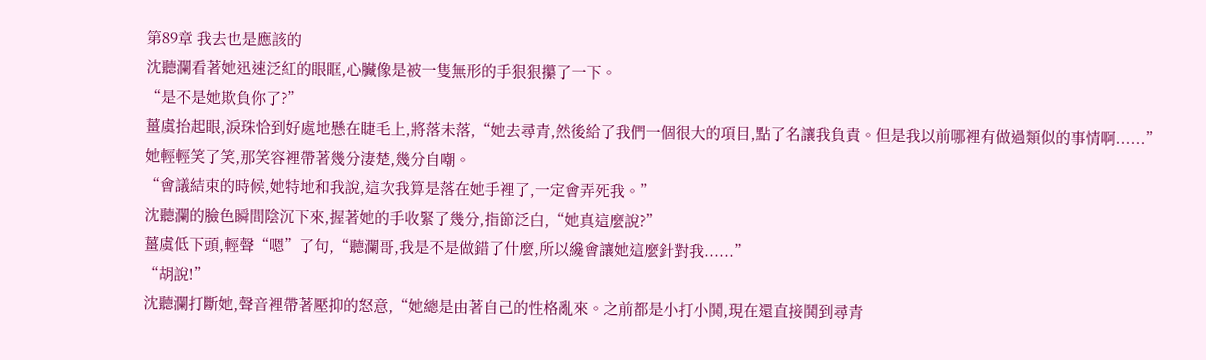第89章 我去也是應該的
沈聽瀾看著她迅速泛紅的眼眶,心臟像是被一隻無形的手狠狠攥了一下。
“是不是她欺負你了?”
薑虞抬起眼,淚珠恰到好處地懸在睫毛上,將落未落,“她去尋青,然後給了我們一個很大的項目,點了名讓我負責。但是我以前哪裡有做過類似的事情啊......”
她輕輕笑了笑,那笑容裡帶著幾分淒楚,幾分自嘲。
“會議結束的時候,她特地和我說,這次我算是落在她手裡了,一定會弄死我。”
沈聽瀾的臉色瞬間陰沉下來,握著她的手收緊了幾分,指節泛白,“她真這麼說?”
薑虞低下頭,輕聲“嗯”了句,“聽瀾哥,我是不是做錯了什麼,所以纔會讓她這麼針對我......”
“胡說!”
沈聽瀾打斷她,聲音裡帶著壓抑的怒意,“她總是由著自己的性格亂來。之前都是小打小鬨,現在還直接鬨到尋青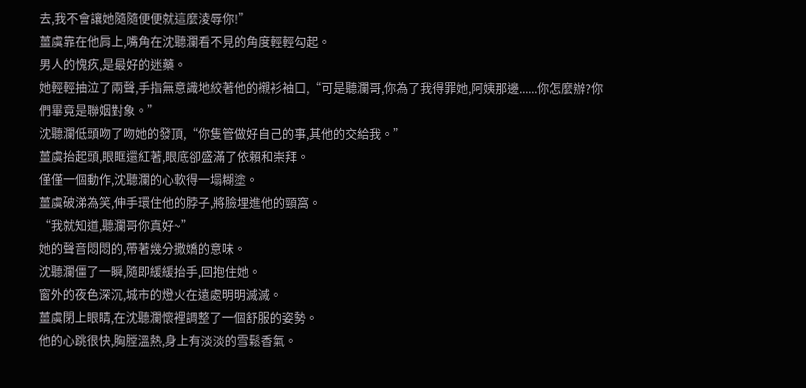去,我不會讓她隨隨便便就這麼淩辱你!”
薑虞靠在他肩上,嘴角在沈聽瀾看不見的角度輕輕勾起。
男人的愧疚,是最好的迷藥。
她輕輕抽泣了兩聲,手指無意識地絞著他的襯衫袖口,“可是聽瀾哥,你為了我得罪她,阿姨那邊......你怎麼辦?你們畢竟是聯姻對象。”
沈聽瀾低頭吻了吻她的發頂,“你隻管做好自己的事,其他的交給我。”
薑虞抬起頭,眼眶還紅著,眼底卻盛滿了依賴和崇拜。
僅僅一個動作,沈聽瀾的心軟得一塌糊塗。
薑虞破涕為笑,伸手環住他的脖子,將臉埋進他的頸窩。
“我就知道,聽瀾哥你真好~”
她的聲音悶悶的,帶著幾分撒嬌的意味。
沈聽瀾僵了一瞬,隨即緩緩抬手,回抱住她。
窗外的夜色深沉,城市的燈火在遠處明明滅滅。
薑虞閉上眼睛,在沈聽瀾懷裡調整了一個舒服的姿勢。
他的心跳很快,胸膛溫熱,身上有淡淡的雪鬆香氣。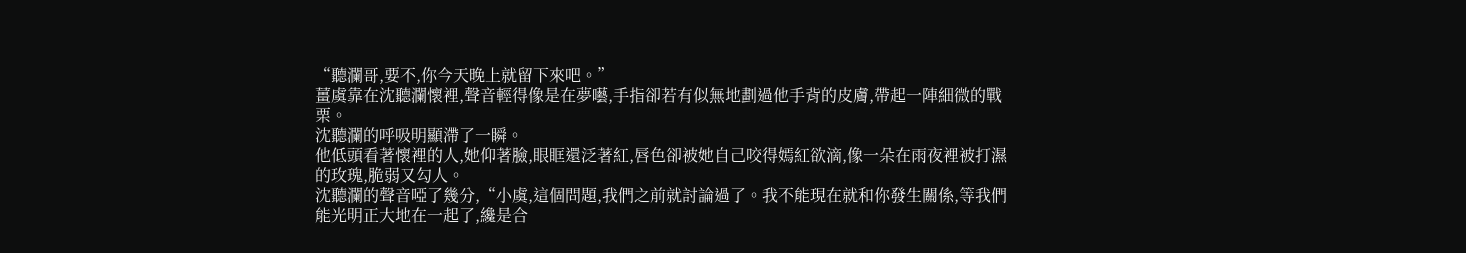“聽瀾哥,要不,你今天晚上就留下來吧。”
薑虞靠在沈聽瀾懷裡,聲音輕得像是在夢囈,手指卻若有似無地劃過他手背的皮膚,帶起一陣細微的戰栗。
沈聽瀾的呼吸明顯滯了一瞬。
他低頭看著懷裡的人,她仰著臉,眼眶還泛著紅,唇色卻被她自己咬得嫣紅欲滴,像一朵在雨夜裡被打濕的玫瑰,脆弱又勾人。
沈聽瀾的聲音啞了幾分,“小虞,這個問題,我們之前就討論過了。我不能現在就和你發生關係,等我們能光明正大地在一起了,纔是合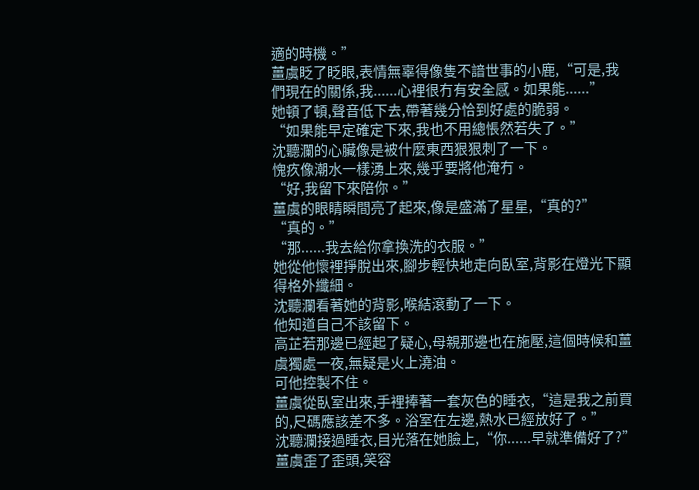適的時機。”
薑虞眨了眨眼,表情無辜得像隻不諳世事的小鹿,“可是,我們現在的關係,我......心裡很冇有安全感。如果能......”
她頓了頓,聲音低下去,帶著幾分恰到好處的脆弱。
“如果能早定確定下來,我也不用總悵然若失了。”
沈聽瀾的心臟像是被什麼東西狠狠刺了一下。
愧疚像潮水一樣湧上來,幾乎要將他淹冇。
“好,我留下來陪你。”
薑虞的眼睛瞬間亮了起來,像是盛滿了星星,“真的?”
“真的。”
“那......我去給你拿換洗的衣服。”
她從他懷裡掙脫出來,腳步輕快地走向臥室,背影在燈光下顯得格外纖細。
沈聽瀾看著她的背影,喉結滾動了一下。
他知道自己不該留下。
高芷若那邊已經起了疑心,母親那邊也在施壓,這個時候和薑虞獨處一夜,無疑是火上澆油。
可他控製不住。
薑虞從臥室出來,手裡捧著一套灰色的睡衣,“這是我之前買的,尺碼應該差不多。浴室在左邊,熱水已經放好了。”
沈聽瀾接過睡衣,目光落在她臉上,“你......早就準備好了?”
薑虞歪了歪頭,笑容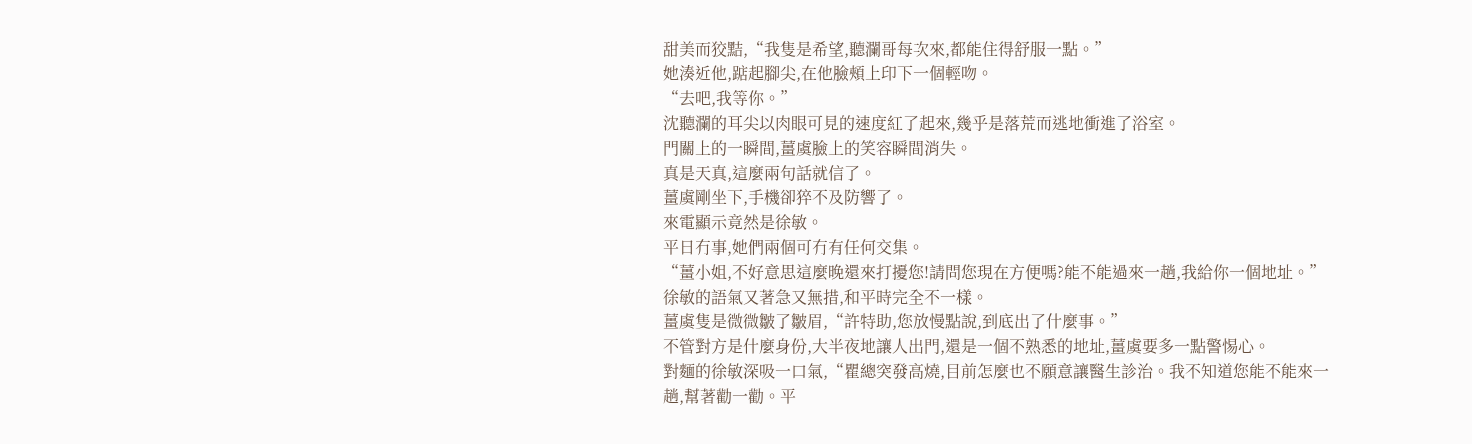甜美而狡黠,“我隻是希望,聽瀾哥每次來,都能住得舒服一點。”
她湊近他,踮起腳尖,在他臉頰上印下一個輕吻。
“去吧,我等你。”
沈聽瀾的耳尖以肉眼可見的速度紅了起來,幾乎是落荒而逃地衝進了浴室。
門關上的一瞬間,薑虞臉上的笑容瞬間消失。
真是天真,這麼兩句話就信了。
薑虞剛坐下,手機卻猝不及防響了。
來電顯示竟然是徐敏。
平日冇事,她們兩個可冇有任何交集。
“薑小姐,不好意思這麼晚還來打擾您!請問您現在方便嗎?能不能過來一趟,我給你一個地址。”
徐敏的語氣又著急又無措,和平時完全不一樣。
薑虞隻是微微皺了皺眉,“許特助,您放慢點說,到底出了什麼事。”
不管對方是什麼身份,大半夜地讓人出門,還是一個不熟悉的地址,薑虞要多一點警惕心。
對麵的徐敏深吸一口氣,“瞿總突發高燒,目前怎麼也不願意讓醫生診治。我不知道您能不能來一趟,幫著勸一勸。平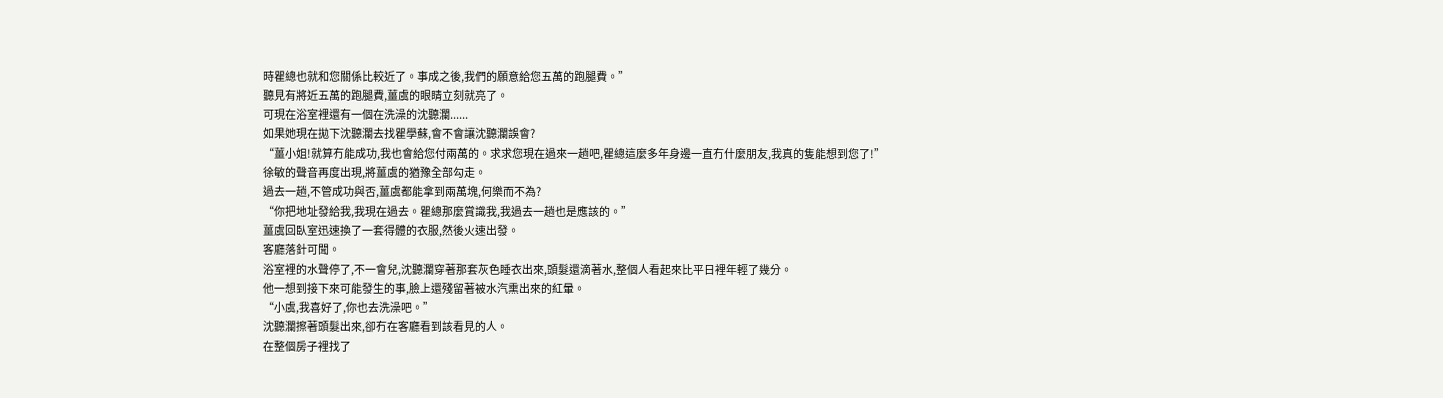時瞿總也就和您關係比較近了。事成之後,我們的願意給您五萬的跑腿費。”
聽見有將近五萬的跑腿費,薑虞的眼睛立刻就亮了。
可現在浴室裡還有一個在洗澡的沈聽瀾......
如果她現在拋下沈聽瀾去找瞿學蘇,會不會讓沈聽瀾誤會?
“薑小姐!就算冇能成功,我也會給您付兩萬的。求求您現在過來一趟吧,瞿總這麼多年身邊一直冇什麼朋友,我真的隻能想到您了!”
徐敏的聲音再度出現,將薑虞的猶豫全部勾走。
過去一趟,不管成功與否,薑虞都能拿到兩萬塊,何樂而不為?
“你把地址發給我,我現在過去。瞿總那麼賞識我,我過去一趟也是應該的。”
薑虞回臥室迅速換了一套得體的衣服,然後火速出發。
客廳落針可聞。
浴室裡的水聲停了,不一會兒,沈聽瀾穿著那套灰色睡衣出來,頭髮還滴著水,整個人看起來比平日裡年輕了幾分。
他一想到接下來可能發生的事,臉上還殘留著被水汽熏出來的紅暈。
“小虞,我喜好了,你也去洗澡吧。”
沈聽瀾擦著頭髮出來,卻冇在客廳看到該看見的人。
在整個房子裡找了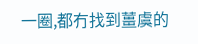一圈,都冇找到薑虞的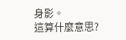身影。
這算什麼意思?